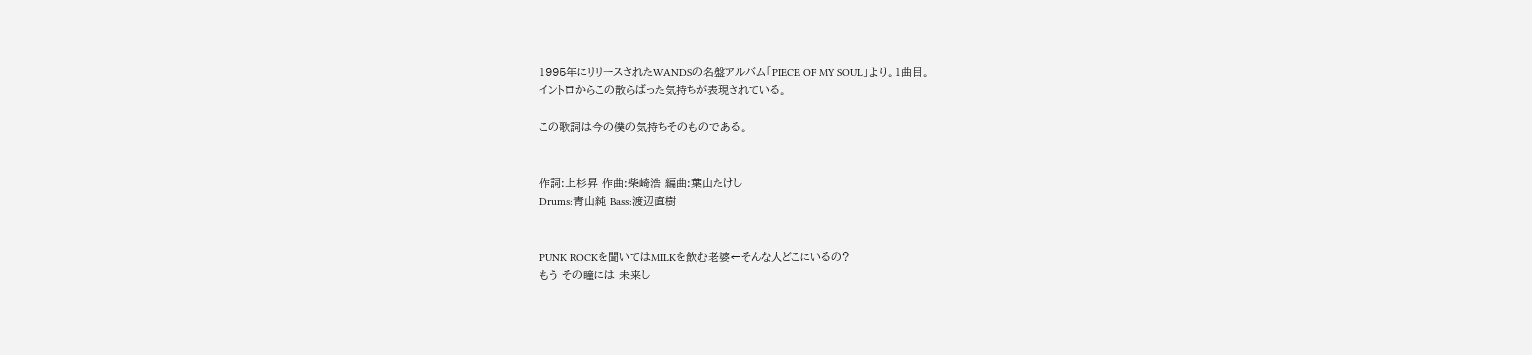1995年にリリースされたWANDSの名盤アルバム「PIECE OF MY SOUL」より。1曲目。
イントロからこの散らばった気持ちが表現されている。

この歌詞は今の僕の気持ちそのものである。


作詞:上杉昇 作曲:柴崎浩 編曲:葉山たけし
Drums:青山純 Bass:渡辺直樹


PUNK ROCKを聞いてはMILKを飲む老婆←そんな人どこにいるの?
もう その瞳には 未来し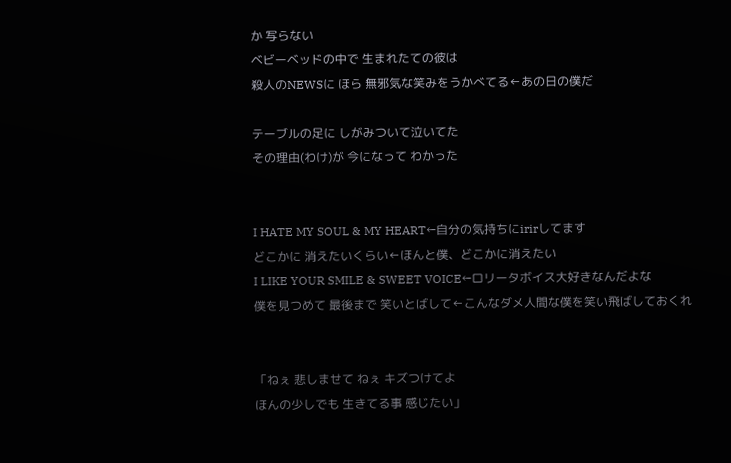か 写らない
ベビーベッドの中で 生まれたての彼は
殺人のNEWSに ほら 無邪気な笑みをうかべてる←あの日の僕だ

テーブルの足に しがみついて泣いてた
その理由(わけ)が 今になって わかった


I HATE MY SOUL & MY HEART←自分の気持ちにirirしてます
どこかに 消えたいくらい←ほんと僕、どこかに消えたい
I LIKE YOUR SMILE & SWEET VOICE←ロリータボイス大好きなんだよな
僕を見つめて 最後まで 笑いとばして←こんなダメ人間な僕を笑い飛ばしておくれ


「ねぇ 悲しませて ねぇ キズつけてよ
ほんの少しでも 生きてる事 感じたい」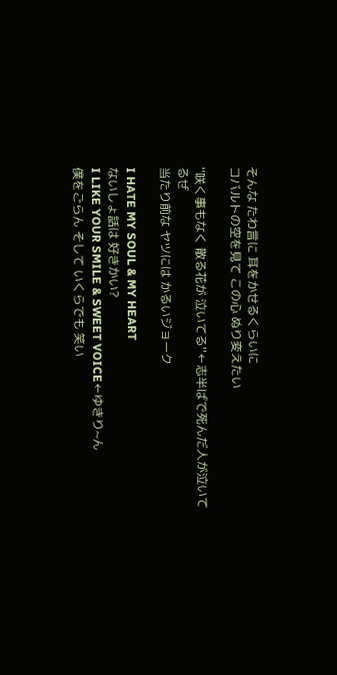そんな たわ言に 耳をかせるくらいに
コバルトの空を見て この心 ぬり変えたい

''咲く事もなく 散る花が 泣いてる''←志半ばで死んだ人が泣いてるぜ
当たり前な ヤツには かるいジョーク

I HATE MY SOUL & MY HEART
ないしょ話は 好きかい?
I LIKE YOUR SMILE & SWEET VOICE←ゆきり~ん
僕をごらん そして いくらでも 笑い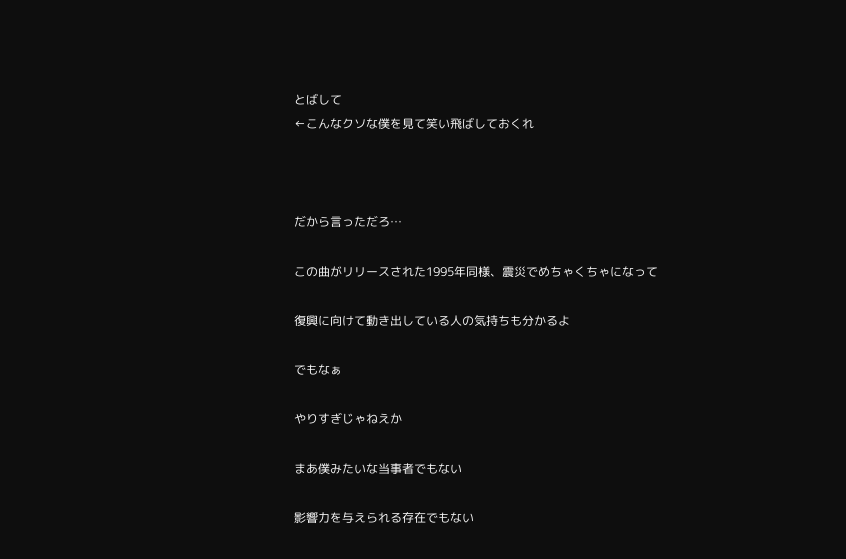とばして
←こんなクソな僕を見て笑い飛ばしておくれ



だから言っただろ…

この曲がリリースされた1995年同様、震災でめちゃくちゃになって

復興に向けて動き出している人の気持ちも分かるよ

でもなぁ

やりすぎじゃねえか

まあ僕みたいな当事者でもない

影響力を与えられる存在でもない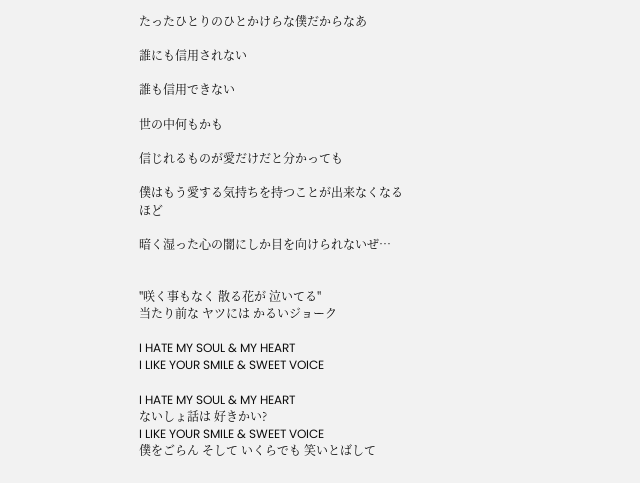たったひとりのひとかけらな僕だからなあ

誰にも信用されない

誰も信用できない

世の中何もかも

信じれるものが愛だけだと分かっても

僕はもう愛する気持ちを持つことが出来なくなるほど

暗く湿った心の闇にしか目を向けられないぜ…


''咲く事もなく 散る花が 泣いてる''
当たり前な ヤツには かるいジョーク

I HATE MY SOUL & MY HEART
I LIKE YOUR SMILE & SWEET VOICE

I HATE MY SOUL & MY HEART
ないしょ話は 好きかい?
I LIKE YOUR SMILE & SWEET VOICE
僕をごらん そして いくらでも 笑いとばして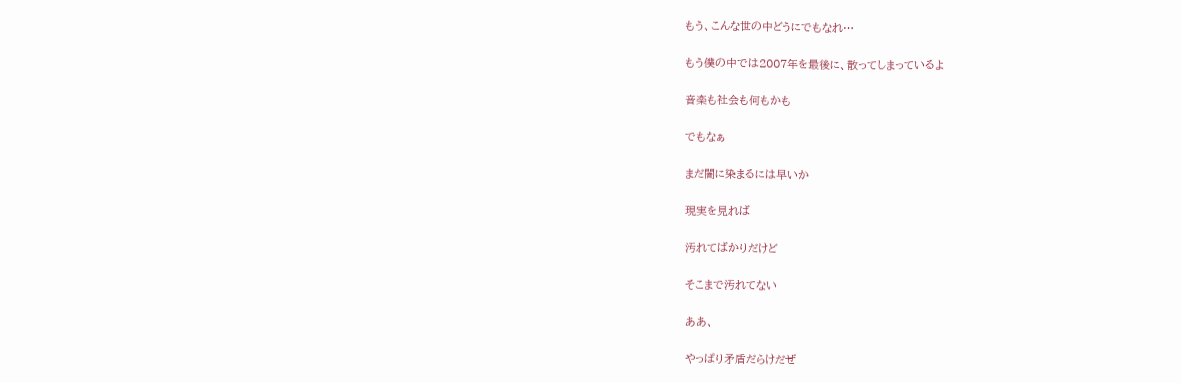もう、こんな世の中どうにでもなれ…

もう僕の中では2007年を最後に、散ってしまっているよ

音楽も社会も何もかも

でもなぁ

まだ闇に染まるには早いか

現実を見れば

汚れてばかりだけど

そこまで汚れてない

ああ、

やっぱり矛盾だらけだぜ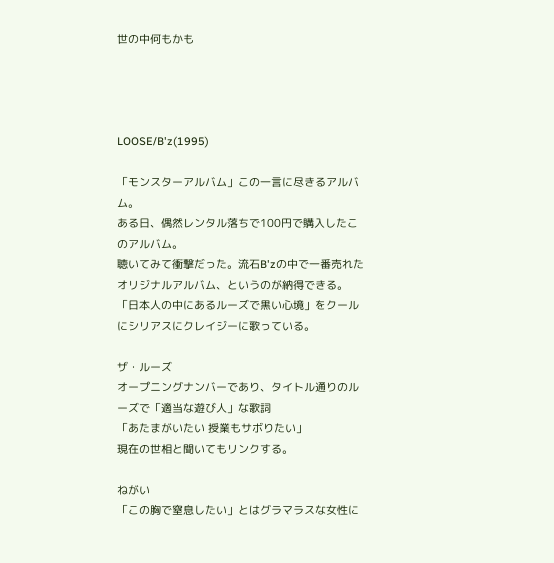世の中何もかも




LOOSE/B'z(1995)

「モンスターアルバム」この一言に尽きるアルバム。
ある日、偶然レンタル落ちで100円で購入したこのアルバム。
聴いてみて衝撃だった。流石B'zの中で一番売れたオリジナルアルバム、というのが納得できる。
「日本人の中にあるルーズで黒い心境」をクールにシリアスにクレイジーに歌っている。

ザ・ルーズ
オープニングナンバーであり、タイトル通りのルーズで「適当な遊び人」な歌詞
「あたまがいたい 授業もサボりたい」
現在の世相と聞いてもリンクする。

ねがい
「この胸で窒息したい」とはグラマラスな女性に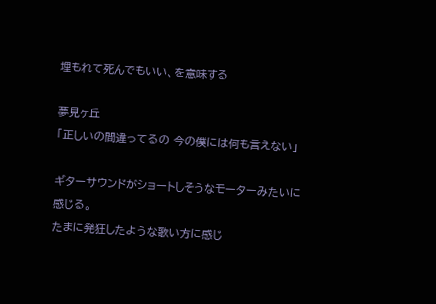埋もれて死んでもいい、を意味する

夢見ヶ丘
「正しいの間違ってるの 今の僕には何も言えない」

ギターサウンドがショートしそうなモーターみたいに感じる。
たまに発狂したような歌い方に感じ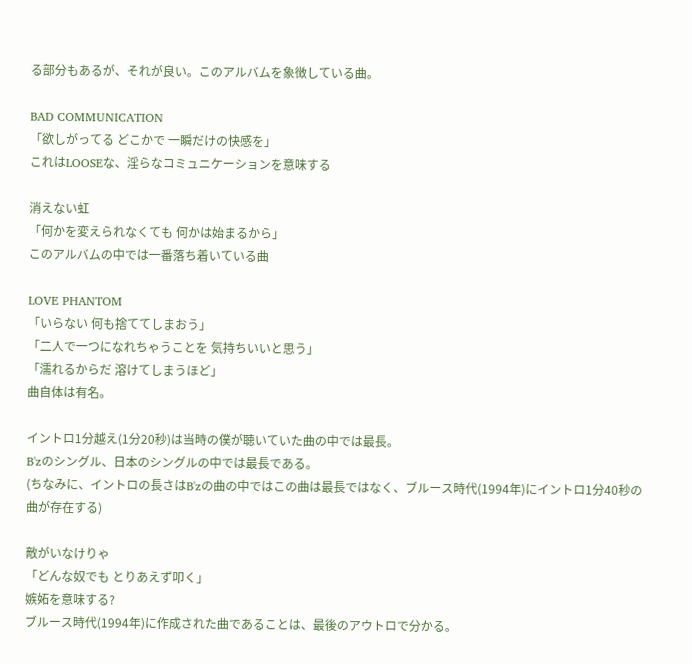る部分もあるが、それが良い。このアルバムを象徴している曲。

BAD COMMUNICATION
「欲しがってる どこかで 一瞬だけの快感を」
これはLOOSEな、淫らなコミュニケーションを意味する

消えない虹
「何かを変えられなくても 何かは始まるから」
このアルバムの中では一番落ち着いている曲

LOVE PHANTOM
「いらない 何も捨ててしまおう」
「二人で一つになれちゃうことを 気持ちいいと思う」
「濡れるからだ 溶けてしまうほど」
曲自体は有名。

イントロ1分越え(1分20秒)は当時の僕が聴いていた曲の中では最長。
B'zのシングル、日本のシングルの中では最長である。
(ちなみに、イントロの長さはB'zの曲の中ではこの曲は最長ではなく、ブルース時代(1994年)にイントロ1分40秒の曲が存在する)

敵がいなけりゃ
「どんな奴でも とりあえず叩く」
嫉妬を意味する?
ブルース時代(1994年)に作成された曲であることは、最後のアウトロで分かる。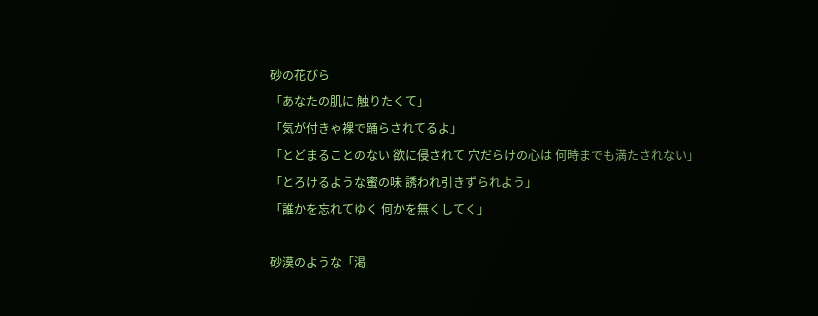砂の花びら
「あなたの肌に 触りたくて」
「気が付きゃ裸で踊らされてるよ」
「とどまることのない 欲に侵されて 穴だらけの心は 何時までも満たされない」
「とろけるような蜜の味 誘われ引きずられよう」
「誰かを忘れてゆく 何かを無くしてく」

砂漠のような「渇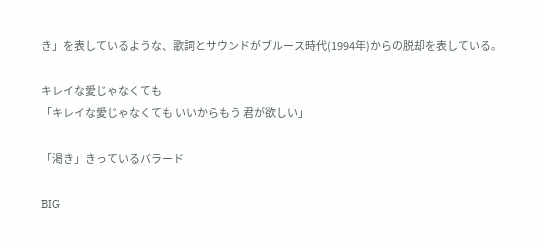き」を表しているような、歌詞とサウンドがブルース時代(1994年)からの脱却を表している。

キレイな愛じゃなくても
「キレイな愛じゃなくても いいからもう 君が欲しい」

「渇き」きっているバラード

BIG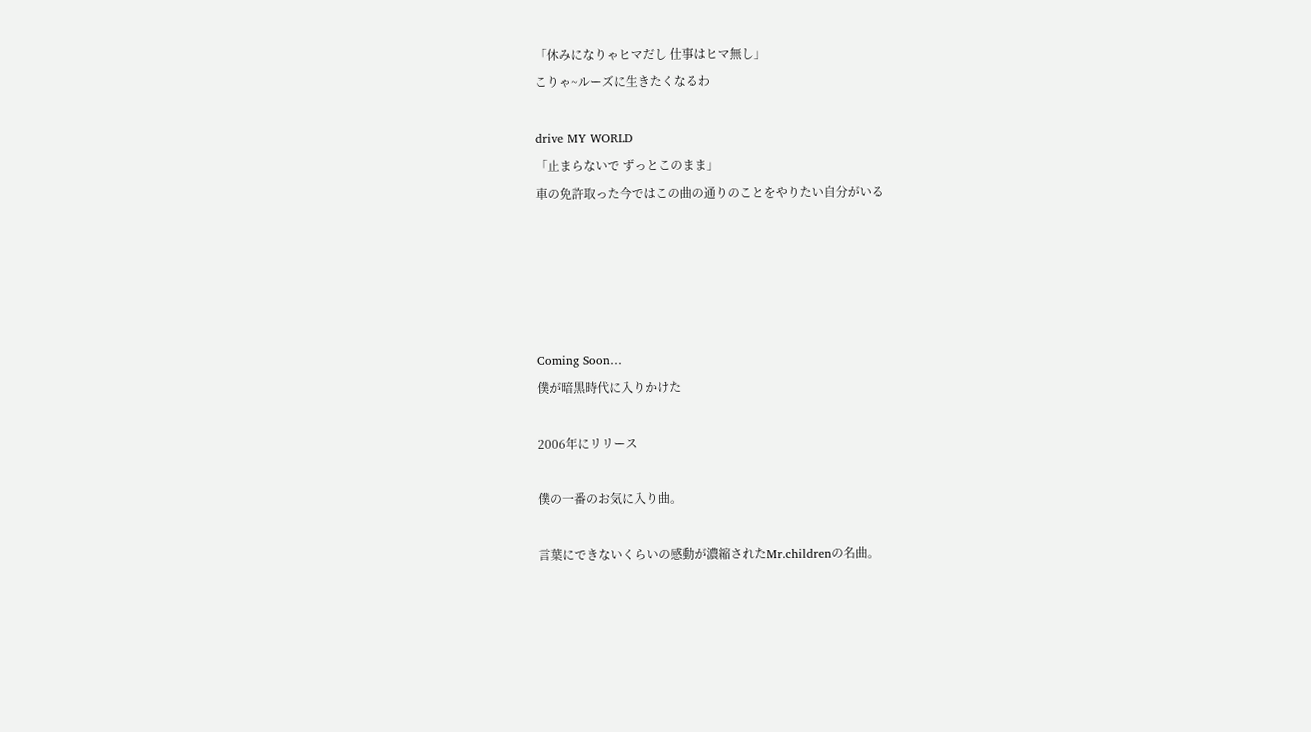「休みになりゃヒマだし 仕事はヒマ無し」
こりゃ~ルーズに生きたくなるわ

drive MY WORLD
「止まらないで ずっとこのまま」
車の免許取った今ではこの曲の通りのことをやりたい自分がいる





Coming Soon…
僕が暗黒時代に入りかけた

2006年にリリース

僕の一番のお気に入り曲。

言葉にできないくらいの感動が濃縮されたMr.childrenの名曲。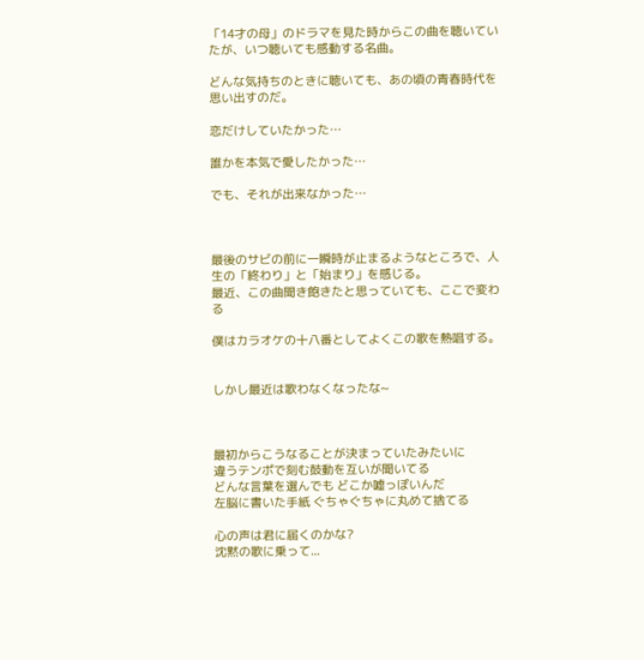「14才の母」のドラマを見た時からこの曲を聴いていたが、いつ聴いても感動する名曲。

どんな気持ちのときに聴いても、あの頃の青春時代を思い出すのだ。

恋だけしていたかった…

誰かを本気で愛したかった…

でも、それが出来なかった…



最後のサビの前に一瞬時が止まるようなところで、人生の「終わり」と「始まり」を感じる。
最近、この曲聞き飽きたと思っていても、ここで変わる

僕はカラオケの十八番としてよくこの歌を熱唱する。


しかし最近は歌わなくなったな~



最初からこうなることが決まっていたみたいに
違うテンポで刻む鼓動を互いが聞いてる
どんな言葉を選んでも どこか嘘っぽいんだ
左脳に書いた手紙 ぐちゃぐちゃに丸めて捨てる

心の声は君に届くのかな?
沈黙の歌に乗って...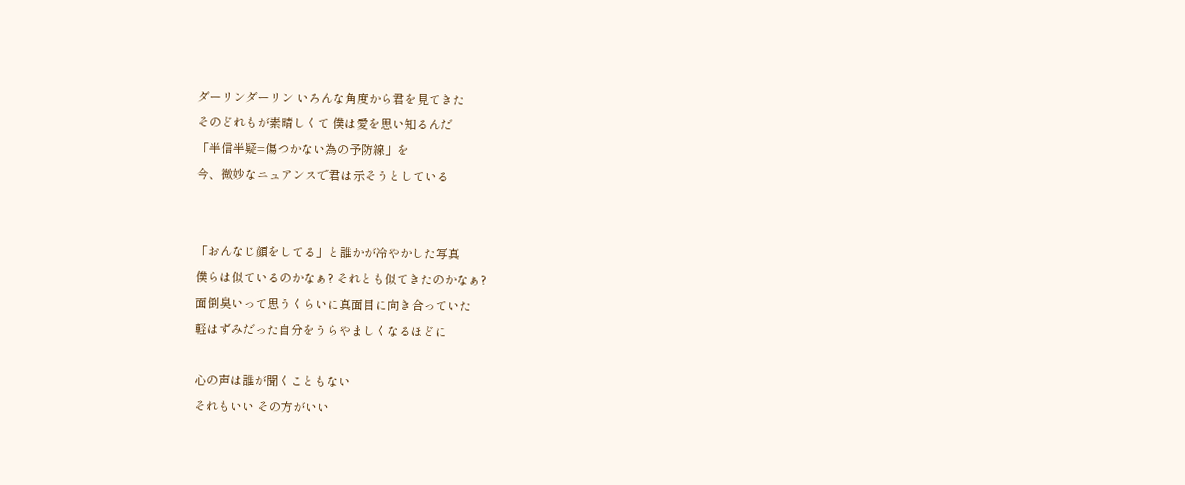ダーリンダーリン いろんな角度から君を見てきた
そのどれもが素晴しくて 僕は愛を思い知るんだ
「半信半疑=傷つかない為の予防線」を
今、微妙なニュアンスで君は示そうとしている


「おんなじ顔をしてる」と誰かが冷やかした写真
僕らは似ているのかなぁ? それとも似てきたのかなぁ?
面倒臭いって思うくらいに真面目に向き合っていた
軽はずみだった自分をうらやましくなるほどに

心の声は誰が聞くこともない
それもいい その方がいい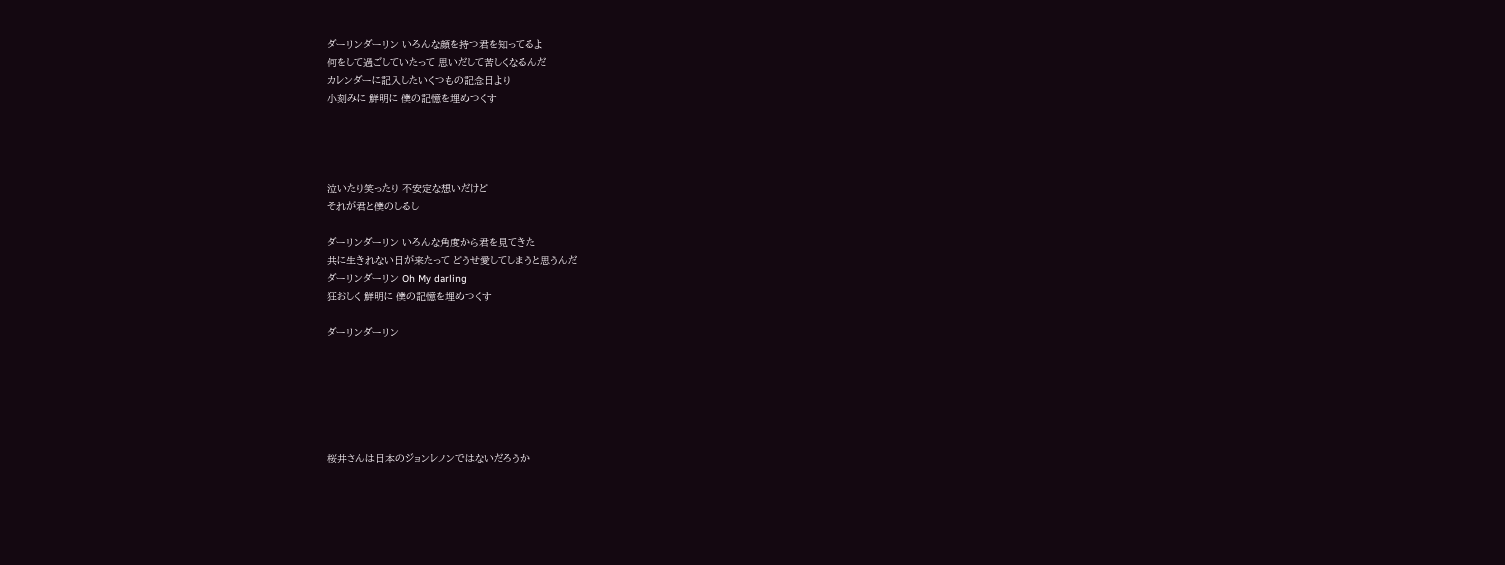ダーリンダーリン いろんな顔を持つ君を知ってるよ
何をして過ごしていたって 思いだして苦しくなるんだ
カレンダーに記入したいくつもの記念日より
小刻みに 鮮明に 僕の記憶を埋めつくす




泣いたり笑ったり 不安定な想いだけど
それが君と僕のしるし

ダーリンダーリン いろんな角度から君を見てきた
共に生きれない日が来たって どうせ愛してしまうと思うんだ
ダーリンダーリン Oh My darling
狂おしく 鮮明に 僕の記憶を埋めつくす

ダーリンダーリン






桜井さんは日本のジョンレノンではないだろうか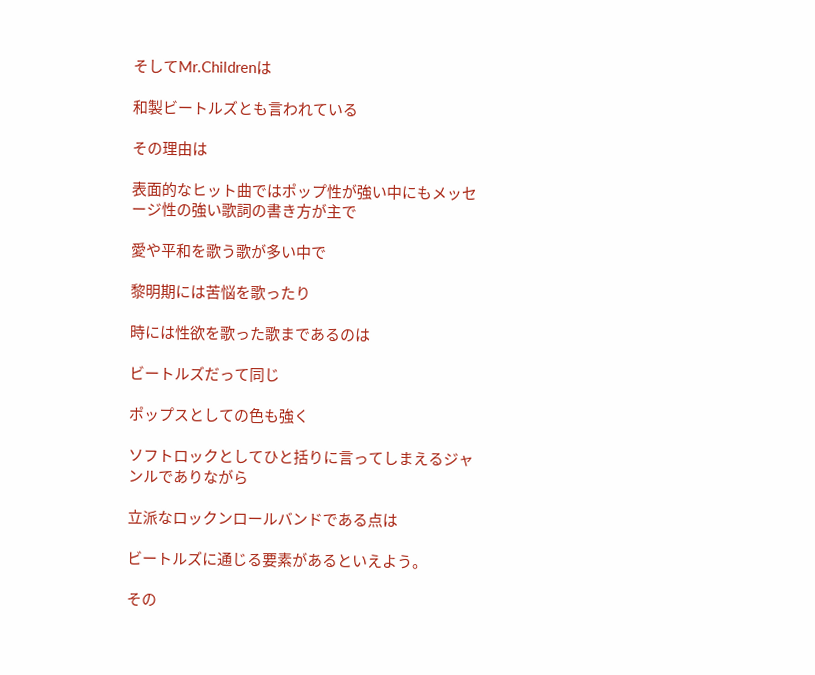そしてMr.Childrenは

和製ビートルズとも言われている

その理由は

表面的なヒット曲ではポップ性が強い中にもメッセージ性の強い歌詞の書き方が主で

愛や平和を歌う歌が多い中で

黎明期には苦悩を歌ったり

時には性欲を歌った歌まであるのは

ビートルズだって同じ

ポップスとしての色も強く

ソフトロックとしてひと括りに言ってしまえるジャンルでありながら

立派なロックンロールバンドである点は

ビートルズに通じる要素があるといえよう。

その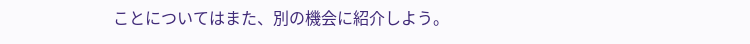ことについてはまた、別の機会に紹介しよう。